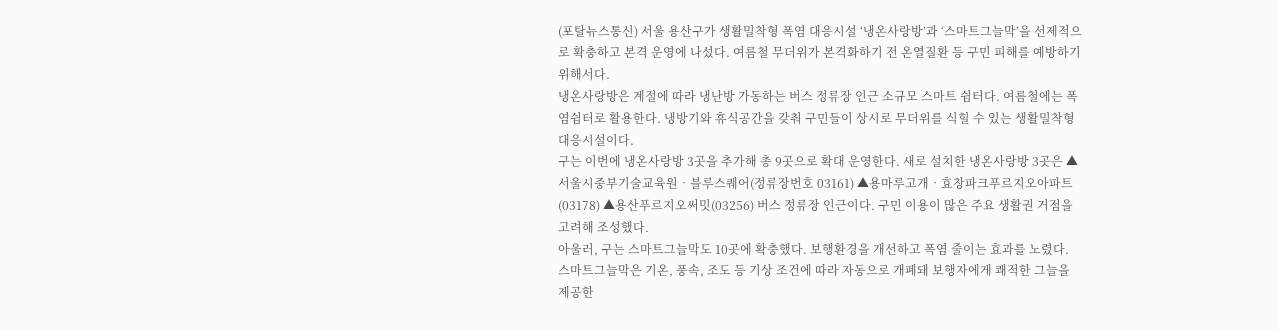(포탈뉴스통신) 서울 용산구가 생활밀착형 폭염 대응시설 ‘냉온사랑방’과 ‘스마트그늘막’을 선제적으로 확충하고 본격 운영에 나섰다. 여름철 무더위가 본격화하기 전 온열질환 등 구민 피해를 예방하기 위해서다.
냉온사랑방은 계절에 따라 냉난방 가동하는 버스 정류장 인근 소규모 스마트 쉼터다. 여름철에는 폭염쉼터로 활용한다. 냉방기와 휴식공간을 갖춰 구민들이 상시로 무더위를 식힐 수 있는 생활밀착형 대응시설이다.
구는 이번에 냉온사랑방 3곳을 추가해 총 9곳으로 확대 운영한다. 새로 설치한 냉온사랑방 3곳은 ▲서울시중부기술교육원‧블루스퀘어(정류장번호 03161) ▲용마루고개‧효창파크푸르지오아파트(03178) ▲용산푸르지오써밋(03256) 버스 정류장 인근이다. 구민 이용이 많은 주요 생활권 거점을 고려해 조성했다.
아울러, 구는 스마트그늘막도 10곳에 확충했다. 보행환경을 개선하고 폭염 줄이는 효과를 노렸다. 스마트그늘막은 기온, 풍속, 조도 등 기상 조건에 따라 자동으로 개폐돼 보행자에게 쾌적한 그늘을 제공한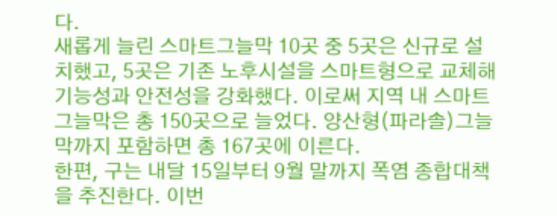다.
새롭게 늘린 스마트그늘막 10곳 중 5곳은 신규로 설치했고, 5곳은 기존 노후시설을 스마트형으로 교체해 기능성과 안전성을 강화했다. 이로써 지역 내 스마트그늘막은 총 150곳으로 늘었다. 양산형(파라솔)그늘막까지 포함하면 총 167곳에 이른다.
한편, 구는 내달 15일부터 9월 말까지 폭염 종합대책을 추진한다. 이번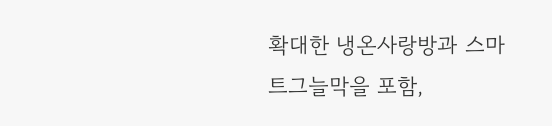확대한 냉온사랑방과 스마트그늘막을 포함,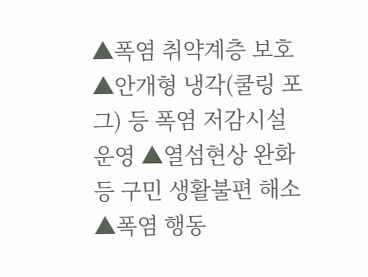▲폭염 취약계층 보호 ▲안개형 냉각(쿨링 포그) 등 폭염 저감시설 운영 ▲열섬현상 완화 등 구민 생활불편 해소 ▲폭염 행동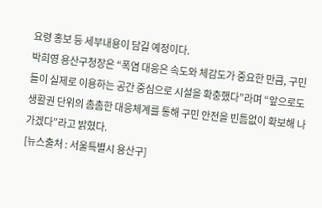요령 홍보 등 세부내용이 담길 예정이다.
박희영 용산구청장은 “폭염 대응은 속도와 체감도가 중요한 만큼, 구민들이 실제로 이용하는 공간 중심으로 시설을 확충했다”라며 “앞으로도 생활권 단위의 촘촘한 대응체계를 통해 구민 안전을 빈틈없이 확보해 나가겠다”라고 밝혔다.
[뉴스출처 : 서울특별시 용산구]